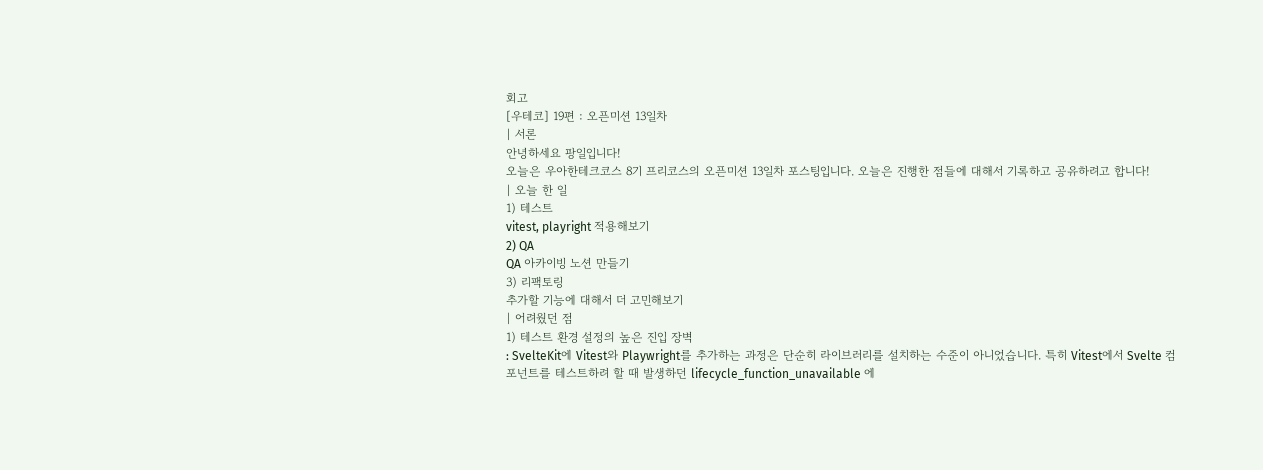회고
[우테코] 19편 : 오픈미션 13일차
| 서론
안녕하세요 팡일입니다!
오늘은 우아한테크코스 8기 프리코스의 오픈미션 13일차 포스팅입니다. 오늘은 진행한 점들에 대해서 기록하고 공유하려고 합니다!
| 오늘 한 일
1) 테스트
vitest, playright 적용해보기
2) QA
QA 아카이빙 노션 만들기
3) 리팩토링
추가할 기능에 대해서 더 고민해보기
| 어려웠던 점
1) 테스트 환경 설정의 높은 진입 장벽
: SvelteKit에 Vitest와 Playwright를 추가하는 과정은 단순히 라이브러리를 설치하는 수준이 아니었습니다. 특히 Vitest에서 Svelte 컴포넌트를 테스트하려 할 때 발생하던 lifecycle_function_unavailable 에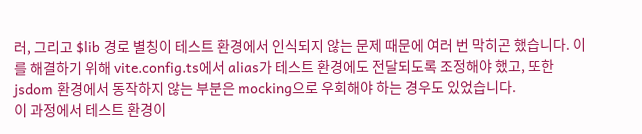러, 그리고 $lib 경로 별칭이 테스트 환경에서 인식되지 않는 문제 때문에 여러 번 막히곤 했습니다. 이를 해결하기 위해 vite.config.ts에서 alias가 테스트 환경에도 전달되도록 조정해야 했고, 또한 jsdom 환경에서 동작하지 않는 부분은 mocking으로 우회해야 하는 경우도 있었습니다.
이 과정에서 테스트 환경이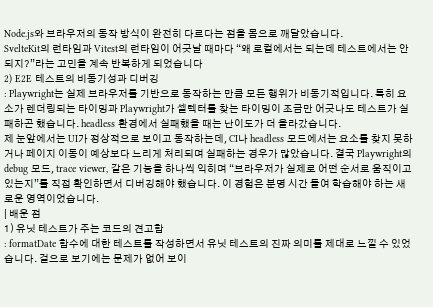Node.js와 브라우저의 동작 방식이 완전히 다르다는 점을 몸으로 깨달았습니다.
SvelteKit의 런타임과 Vitest의 런타임이 어긋날 때마다 “왜 로컬에서는 되는데 테스트에서는 안 되지?”라는 고민을 계속 반복하게 되었습니다
2) E2E 테스트의 비동기성과 디버깅
: Playwright는 실제 브라우저를 기반으로 동작하는 만큼 모든 행위가 비동기적입니다. 특히 요소가 렌더링되는 타이밍과 Playwright가 셀렉터를 찾는 타이밍이 조금만 어긋나도 테스트가 실패하곤 했습니다. headless 환경에서 실패했을 때는 난이도가 더 올라갔습니다.
제 눈앞에서는 UI가 정상적으로 보이고 동작하는데, CI나 headless 모드에서는 요소를 찾지 못하거나 페이지 이동이 예상보다 느리게 처리되며 실패하는 경우가 많았습니다. 결국 Playwright의 debug 모드, trace viewer, 같은 기능을 하나씩 익히며 “브라우저가 실제로 어떤 순서로 움직이고 있는지”를 직접 확인하면서 디버깅해야 했습니다. 이 경험은 분명 시간 들여 학습해야 하는 새로운 영역이었습니다.
| 배운 점
1) 유닛 테스트가 주는 코드의 견고함
: formatDate 함수에 대한 테스트를 작성하면서 유닛 테스트의 진짜 의미를 제대로 느낄 수 있었습니다. 겉으로 보기에는 문제가 없어 보이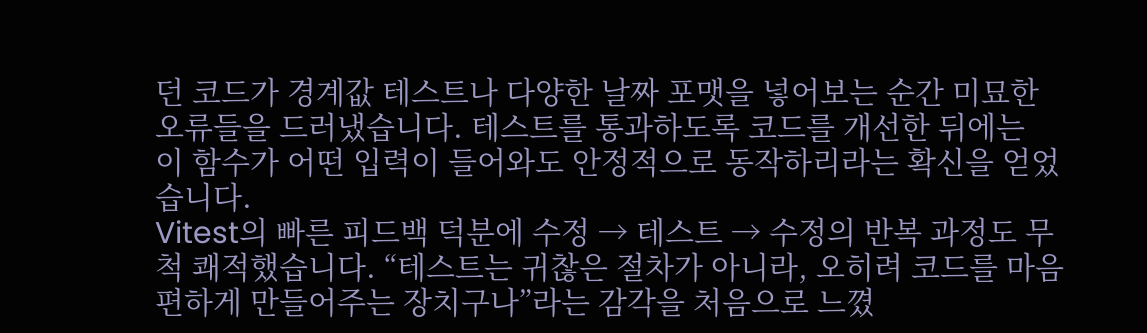던 코드가 경계값 테스트나 다양한 날짜 포맷을 넣어보는 순간 미묘한 오류들을 드러냈습니다. 테스트를 통과하도록 코드를 개선한 뒤에는
이 함수가 어떤 입력이 들어와도 안정적으로 동작하리라는 확신을 얻었습니다.
Vitest의 빠른 피드백 덕분에 수정 → 테스트 → 수정의 반복 과정도 무척 쾌적했습니다. “테스트는 귀찮은 절차가 아니라, 오히려 코드를 마음 편하게 만들어주는 장치구나”라는 감각을 처음으로 느꼈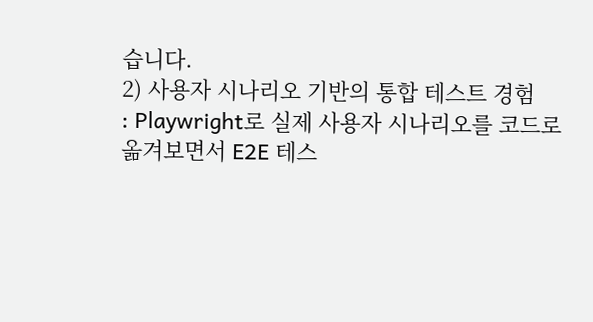습니다.
2) 사용자 시나리오 기반의 통합 테스트 경험
: Playwright로 실제 사용자 시나리오를 코드로 옮겨보면서 E2E 테스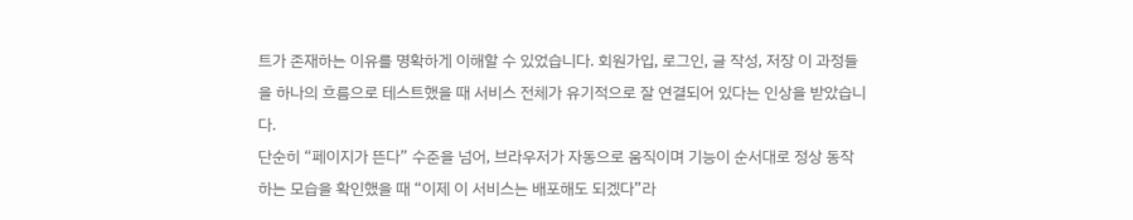트가 존재하는 이유를 명확하게 이해할 수 있었습니다. 회원가입, 로그인, 글 작성, 저장 이 과정들을 하나의 흐름으로 테스트했을 때 서비스 전체가 유기적으로 잘 연결되어 있다는 인상을 받았습니다.
단순히 “페이지가 뜬다” 수준을 넘어, 브라우저가 자동으로 움직이며 기능이 순서대로 정상 동작하는 모습을 확인했을 때 “이제 이 서비스는 배포해도 되겠다”라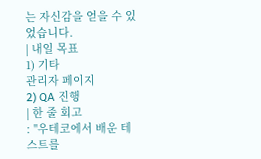는 자신감을 얻을 수 있었습니다.
| 내일 목표
1) 기타
관리자 페이지
2) QA 진행
| 한 줄 회고
: "우테코에서 배운 테스트를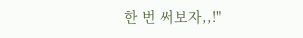한 번 써보자,,!"